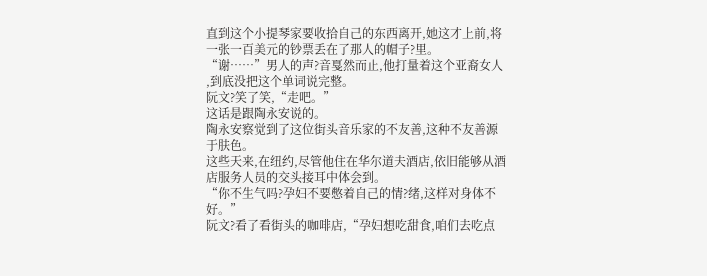直到这个小提琴家要收拾自己的东西离开,她这才上前,将一张一百美元的钞票丢在了那人的帽子?里。
“谢……”男人的声?音戛然而止,他打量着这个亚裔女人
,到底没把这个单词说完整。
阮文?笑了笑,“走吧。”
这话是跟陶永安说的。
陶永安察觉到了这位街头音乐家的不友善,这种不友善源于肤色。
这些天来,在纽约,尽管他住在华尔道夫酒店,依旧能够从酒店服务人员的交头接耳中体会到。
“你不生气吗?孕妇不要憋着自己的情?绪,这样对身体不好。”
阮文?看了看街头的咖啡店,“孕妇想吃甜食,咱们去吃点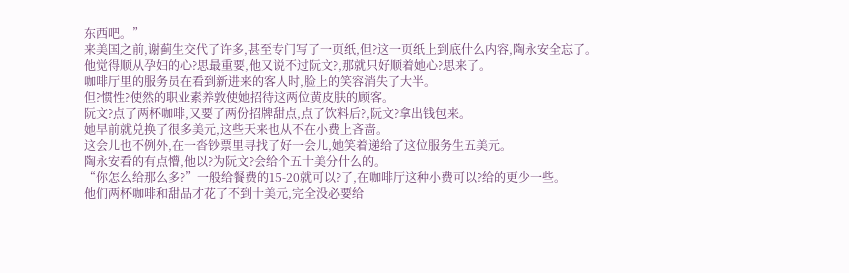东西吧。”
来美国之前,谢蓟生交代了许多,甚至专门写了一页纸,但?这一页纸上到底什么内容,陶永安全忘了。
他觉得顺从孕妇的心?思最重要,他又说不过阮文?,那就只好顺着她心?思来了。
咖啡厅里的服务员在看到新进来的客人时,脸上的笑容消失了大半。
但?惯性?使然的职业素养敦使她招待这两位黄皮肤的顾客。
阮文?点了两杯咖啡,又要了两份招牌甜点,点了饮料后?,阮文?拿出钱包来。
她早前就兑换了很多美元,这些天来也从不在小费上吝啬。
这会儿也不例外,在一沓钞票里寻找了好一会儿,她笑着递给了这位服务生五美元。
陶永安看的有点懵,他以?为阮文?会给个五十美分什么的。
“你怎么给那么多?”一般给餐费的15-20就可以?了,在咖啡厅这种小费可以?给的更少一些。
他们两杯咖啡和甜品才花了不到十美元,完全没必要给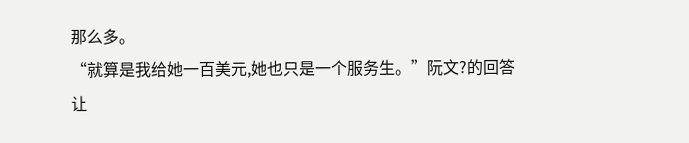那么多。
“就算是我给她一百美元,她也只是一个服务生。”阮文?的回答让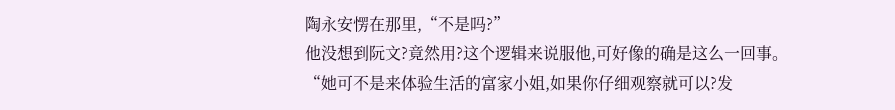陶永安愣在那里,“不是吗?”
他没想到阮文?竟然用?这个逻辑来说服他,可好像的确是这么一回事。
“她可不是来体验生活的富家小姐,如果你仔细观察就可以?发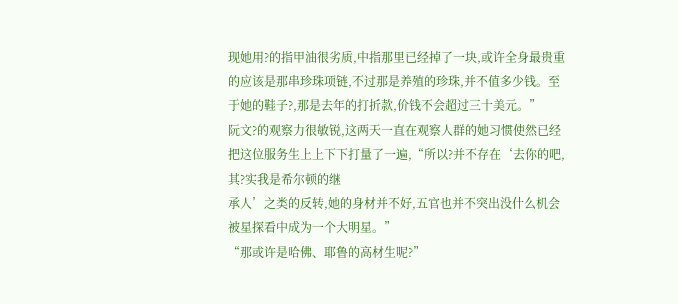现她用?的指甲油很劣质,中指那里已经掉了一块,或许全身最贵重的应该是那串珍珠项链,不过那是养殖的珍珠,并不值多少钱。至于她的鞋子?,那是去年的打折款,价钱不会超过三十美元。”
阮文?的观察力很敏锐,这两天一直在观察人群的她习惯使然已经把这位服务生上上下下打量了一遍,“所以?并不存在‘去你的吧,其?实我是希尔顿的继
承人’之类的反转,她的身材并不好,五官也并不突出没什么机会被星探看中成为一个大明星。”
“那或许是哈佛、耶鲁的高材生呢?”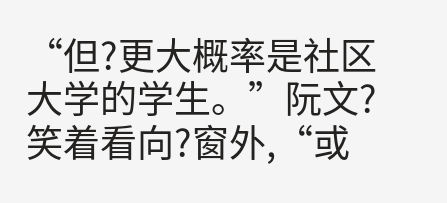“但?更大概率是社区大学的学生。”阮文?笑着看向?窗外,“或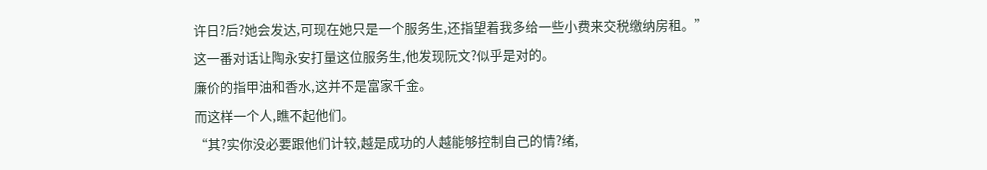许日?后?她会发达,可现在她只是一个服务生,还指望着我多给一些小费来交税缴纳房租。”
这一番对话让陶永安打量这位服务生,他发现阮文?似乎是对的。
廉价的指甲油和香水,这并不是富家千金。
而这样一个人,瞧不起他们。
“其?实你没必要跟他们计较,越是成功的人越能够控制自己的情?绪,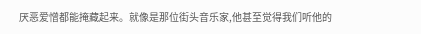厌恶爱憎都能掩藏起来。就像是那位街头音乐家,他甚至觉得我们听他的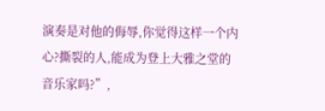演奏是对他的侮辱,你觉得这样一个内心?撕裂的人,能成为登上大雅之堂的音乐家吗?”,